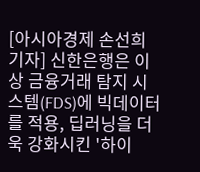[아시아경제 손선희 기자] 신한은행은 이상 금융거래 탐지 시스템(FDS)에 빅데이터를 적용, 딥러닝을 더욱 강화시킨 '하이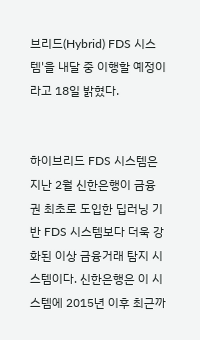브리드(Hybrid) FDS 시스템'을 내달 중 이행할 예정이라고 18일 밝혔다.


하이브리드 FDS 시스템은 지난 2월 신한은행이 금융권 최초로 도입한 딥러닝 기반 FDS 시스템보다 더욱 강화된 이상 금융거래 탐지 시스템이다. 신한은행은 이 시스템에 2015년 이후 최근까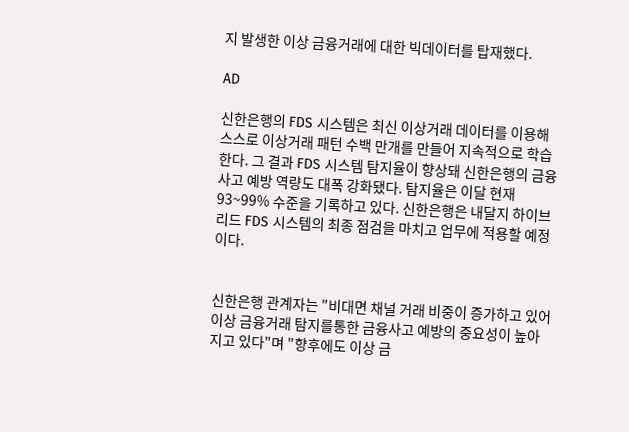지 발생한 이상 금융거래에 대한 빅데이터를 탑재했다.

AD

신한은행의 FDS 시스템은 최신 이상거래 데이터를 이용해 스스로 이상거래 패턴 수백 만개를 만들어 지속적으로 학습한다. 그 결과 FDS 시스템 탐지율이 향상돼 신한은행의 금융사고 예방 역량도 대폭 강화됐다. 탐지율은 이달 현재 93~99% 수준을 기록하고 있다. 신한은행은 내달지 하이브리드 FDS 시스템의 최종 점검을 마치고 업무에 적용할 예정이다.


신한은행 관계자는 "비대면 채널 거래 비중이 증가하고 있어 이상 금융거래 탐지를통한 금융사고 예방의 중요성이 높아지고 있다"며 "향후에도 이상 금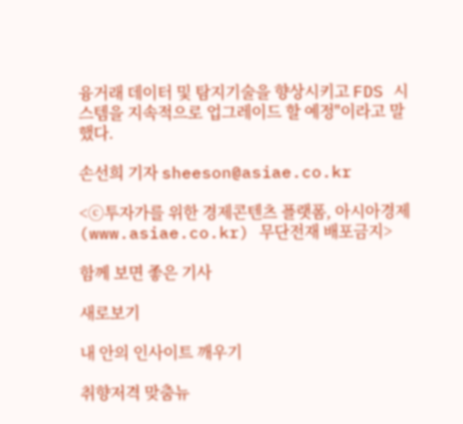융거래 데이터 및 탐지기술을 향상시키고 FDS 시스템을 지속적으로 업그레이드 할 예정"이라고 말했다.

손선희 기자 sheeson@asiae.co.kr

<ⓒ투자가를 위한 경제콘텐츠 플랫폼, 아시아경제(www.asiae.co.kr) 무단전재 배포금지>

함께 보면 좋은 기사

새로보기

내 안의 인사이트 깨우기

취향저격 맞춤뉴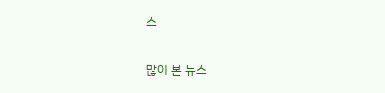스

많이 본 뉴스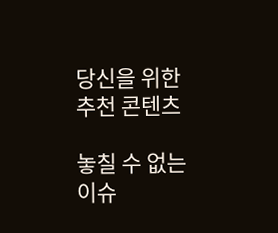당신을 위한 추천 콘텐츠

놓칠 수 없는 이슈